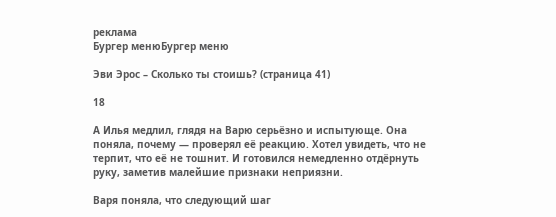реклама
Бургер менюБургер меню

Эви Эрос – Сколько ты стоишь? (страница 41)

18

А Илья медлил, глядя на Варю серьёзно и испытующе. Она поняла, почему — проверял её реакцию. Хотел увидеть, что не терпит, что её не тошнит. И готовился немедленно отдёрнуть руку, заметив малейшие признаки неприязни.

Варя поняла, что следующий шаг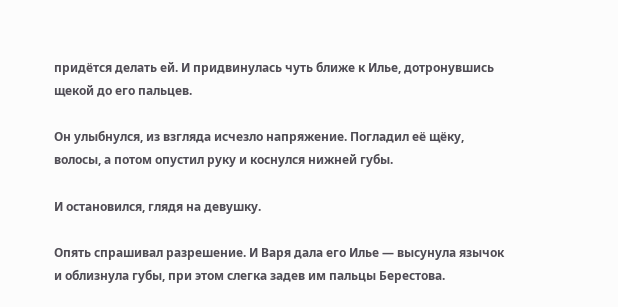придётся делать ей. И придвинулась чуть ближе к Илье, дотронувшись щекой до его пальцев.

Он улыбнулся, из взгляда исчезло напряжение. Погладил её щёку, волосы, а потом опустил руку и коснулся нижней губы.

И остановился, глядя на девушку.

Опять спрашивал разрешение. И Варя дала его Илье — высунула язычок и облизнула губы, при этом слегка задев им пальцы Берестова.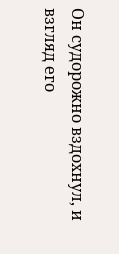Он судорожно вздохнул, и взгляд его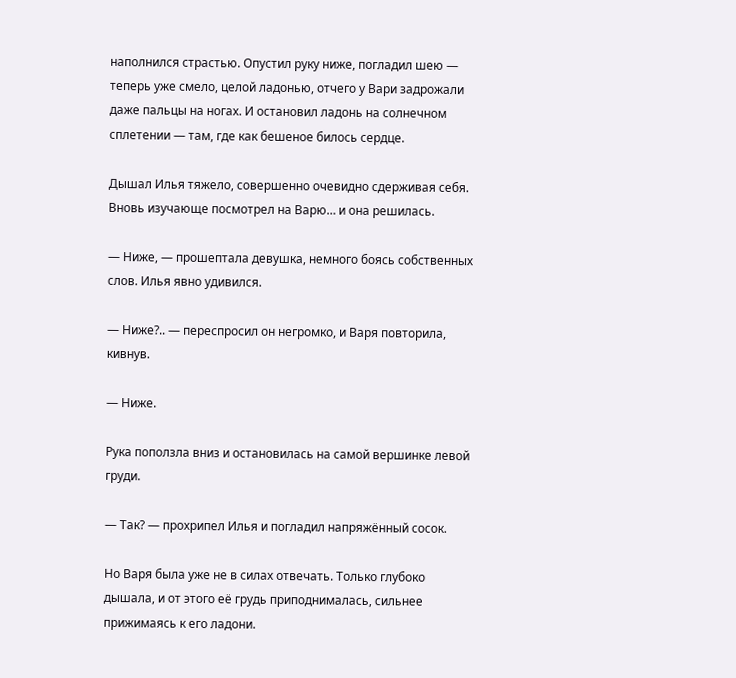наполнился страстью. Опустил руку ниже, погладил шею — теперь уже смело, целой ладонью, отчего у Вари задрожали даже пальцы на ногах. И остановил ладонь на солнечном сплетении — там, где как бешеное билось сердце.

Дышал Илья тяжело, совершенно очевидно сдерживая себя. Вновь изучающе посмотрел на Варю… и она решилась.

— Ниже, — прошептала девушка, немного боясь собственных слов. Илья явно удивился.

— Ниже?.. — переспросил он негромко, и Варя повторила, кивнув.

— Ниже.

Рука поползла вниз и остановилась на самой вершинке левой груди.

— Так? — прохрипел Илья и погладил напряжённый сосок.

Но Варя была уже не в силах отвечать. Только глубоко дышала, и от этого её грудь приподнималась, сильнее прижимаясь к его ладони.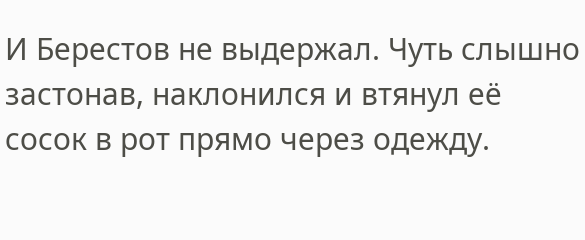И Берестов не выдержал. Чуть слышно застонав, наклонился и втянул её сосок в рот прямо через одежду.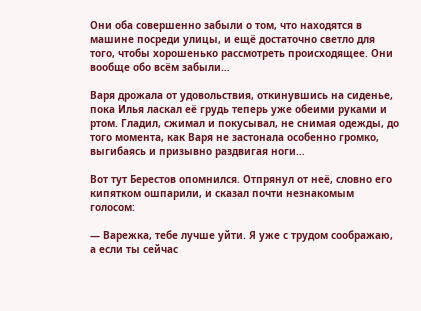Они оба совершенно забыли о том, что находятся в машине посреди улицы, и ещё достаточно светло для того, чтобы хорошенько рассмотреть происходящее. Они вообще обо всём забыли…

Варя дрожала от удовольствия, откинувшись на сиденье, пока Илья ласкал её грудь теперь уже обеими руками и ртом. Гладил, сжимал и покусывал, не снимая одежды, до того момента, как Варя не застонала особенно громко, выгибаясь и призывно раздвигая ноги…

Вот тут Берестов опомнился. Отпрянул от неё, словно его кипятком ошпарили, и сказал почти незнакомым голосом:

— Варежка, тебе лучше уйти. Я уже с трудом соображаю, а если ты сейчас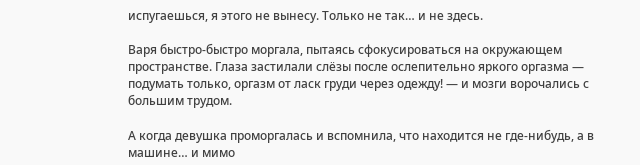испугаешься, я этого не вынесу. Только не так… и не здесь.

Варя быстро-быстро моргала, пытаясь сфокусироваться на окружающем пространстве. Глаза застилали слёзы после ослепительно яркого оргазма — подумать только, оргазм от ласк груди через одежду! — и мозги ворочались с большим трудом.

А когда девушка проморгалась и вспомнила, что находится не где-нибудь, а в машине… и мимо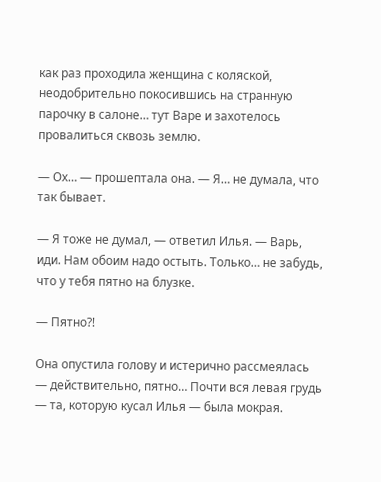как раз проходила женщина с коляской, неодобрительно покосившись на странную парочку в салоне… тут Варе и захотелось провалиться сквозь землю.

— Ох… — прошептала она. — Я… не думала, что так бывает.

— Я тоже не думал, — ответил Илья. — Варь, иди. Нам обоим надо остыть. Только… не забудь, что у тебя пятно на блузке.

— Пятно?!

Она опустила голову и истерично рассмеялась — действительно, пятно… Почти вся левая грудь — та, которую кусал Илья — была мокрая.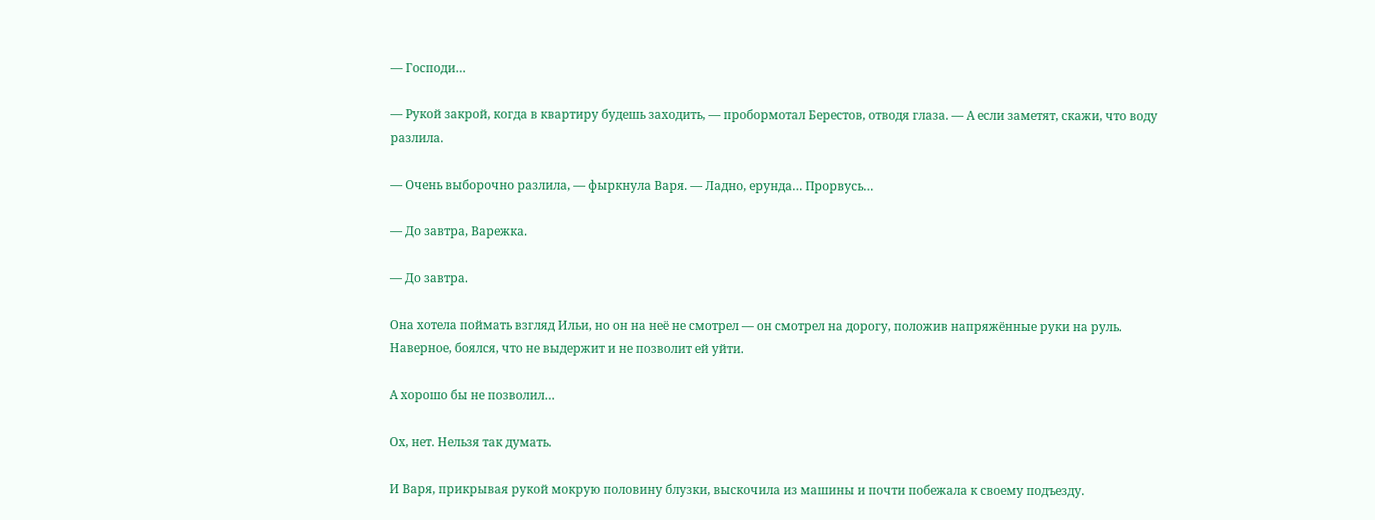— Господи…

— Рукой закрой, когда в квартиру будешь заходить, — пробормотал Берестов, отводя глаза. — А если заметят, скажи, что воду разлила.

— Очень выборочно разлила, — фыркнула Варя. — Ладно, ерунда… Прорвусь…

— До завтра, Варежка.

— До завтра.

Она хотела поймать взгляд Ильи, но он на неё не смотрел — он смотрел на дорогу, положив напряжённые руки на руль. Наверное, боялся, что не выдержит и не позволит ей уйти.

А хорошо бы не позволил…

Ох, нет. Нельзя так думать.

И Варя, прикрывая рукой мокрую половину блузки, выскочила из машины и почти побежала к своему подъезду.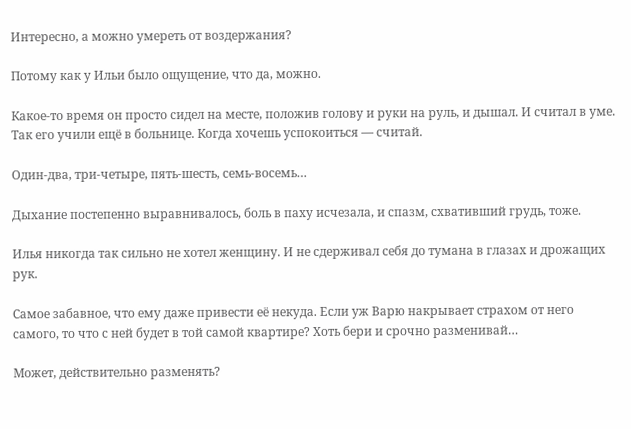Интересно, а можно умереть от воздержания?

Потому как у Ильи было ощущение, что да, можно.

Какое-то время он просто сидел на месте, положив голову и руки на руль, и дышал. И считал в уме. Так его учили ещё в больнице. Когда хочешь успокоиться — считай.

Один-два, три-четыре, пять-шесть, семь-восемь…

Дыхание постепенно выравнивалось, боль в паху исчезала, и спазм, схвативший грудь, тоже.

Илья никогда так сильно не хотел женщину. И не сдерживал себя до тумана в глазах и дрожащих рук.

Самое забавное, что ему даже привести её некуда. Если уж Варю накрывает страхом от него самого, то что с ней будет в той самой квартире? Хоть бери и срочно разменивай…

Может, действительно разменять?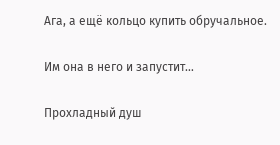Ага, а ещё кольцо купить обручальное.

Им она в него и запустит…

Прохладный душ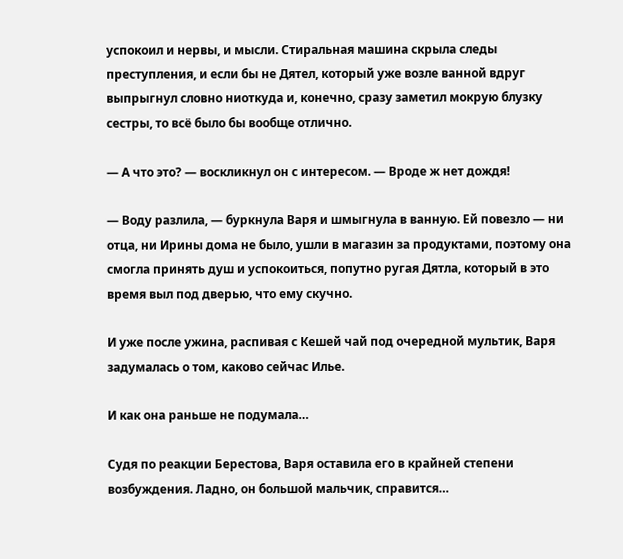успокоил и нервы, и мысли. Стиральная машина скрыла следы преступления, и если бы не Дятел, который уже возле ванной вдруг выпрыгнул словно ниоткуда и, конечно, сразу заметил мокрую блузку сестры, то всё было бы вообще отлично.

— А что это? — воскликнул он с интересом. — Вроде ж нет дождя!

— Воду разлила, — буркнула Варя и шмыгнула в ванную. Ей повезло — ни отца, ни Ирины дома не было, ушли в магазин за продуктами, поэтому она смогла принять душ и успокоиться, попутно ругая Дятла, который в это время выл под дверью, что ему скучно.

И уже после ужина, распивая с Кешей чай под очередной мультик, Варя задумалась о том, каково сейчас Илье.

И как она раньше не подумала…

Судя по реакции Берестова, Варя оставила его в крайней степени возбуждения. Ладно, он большой мальчик, справится…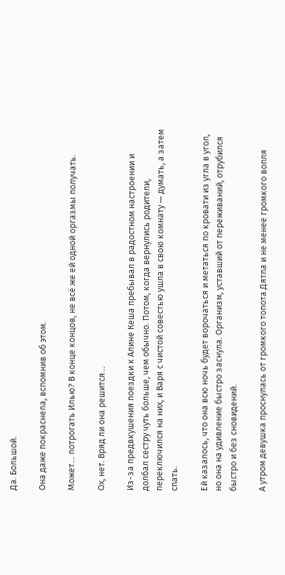Да. Большой.

Она даже покраснела, вспомнив об этом.

Может… потрогать Илью? В конце концов, не всё же ей одной оргазмы получать.

Ох, нет. Вряд ли она решится…

Из-за предвкушения поездки к Алине Кеша пребывал в радостном настроении и долбал сестру чуть больше, чем обычно. Потом, когда вернулись родители, переключился на них, и Варя с чистой совестью ушла в свою комнату — думать, а затем спать.

Ей казалось, что она всю ночь будет ворочаться и метаться по кровати из угла в угол, но она на удивление быстро заснула. Организм, уставший от переживаний, отрубился быстро и без сновидений.

А утром девушка проснулась от громкого топота Дятла и не менее громкого вопля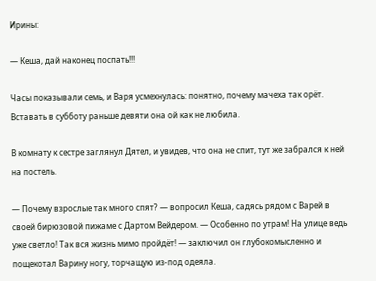Ирины:

— Кеша, дай наконец поспать!!!

Часы показывали семь, и Варя усмехнулась: понятно, почему мачеха так орёт. Вставать в субботу раньше девяти она ой как не любила.

В комнату к сестре заглянул Дятел, и увидев, что она не спит, тут же забрался к ней на постель.

— Почему взрослые так много спят? — вопросил Кеша, садясь рядом с Варей в своей бирюзовой пижаме с Дартом Вейдером. — Особенно по утрам! На улице ведь уже светло! Так вся жизнь мимо пройдёт! — заключил он глубокомысленно и пощекотал Варину ногу, торчащую из-под одеяла.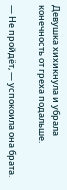Девушка хихикнула и убрала конечность от греха подальше.

— Не пройдёт, — успокоила она брата.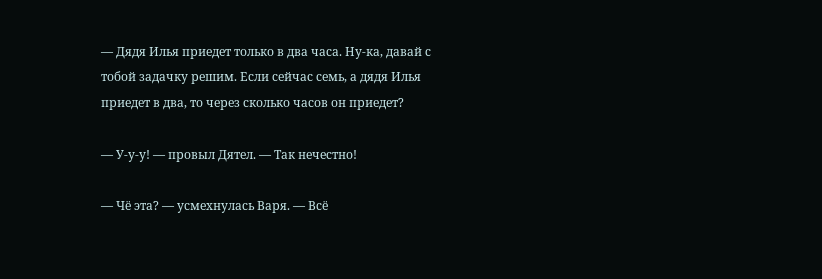— Дядя Илья приедет только в два часа. Ну-ка, давай с тобой задачку решим. Если сейчас семь, а дядя Илья приедет в два, то через сколько часов он приедет?

— У-у-у! — провыл Дятел. — Так нечестно!

— Чё эта? — усмехнулась Варя. — Всё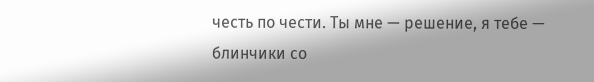честь по чести. Ты мне — решение, я тебе — блинчики со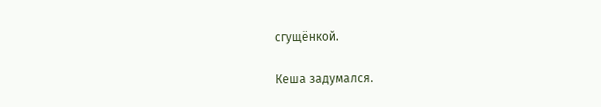сгущёнкой.

Кеша задумался.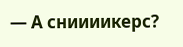— А сниииикерс?